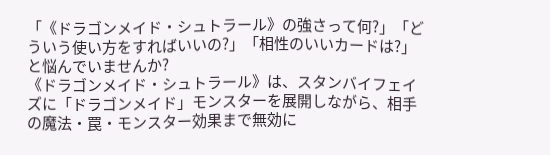「《ドラゴンメイド・シュトラール》の強さって何?」「どういう使い方をすればいいの?」「相性のいいカードは?」と悩んでいませんか?
《ドラゴンメイド・シュトラール》は、スタンバイフェイズに「ドラゴンメイド」モンスターを展開しながら、相手の魔法・罠・モンスター効果まで無効に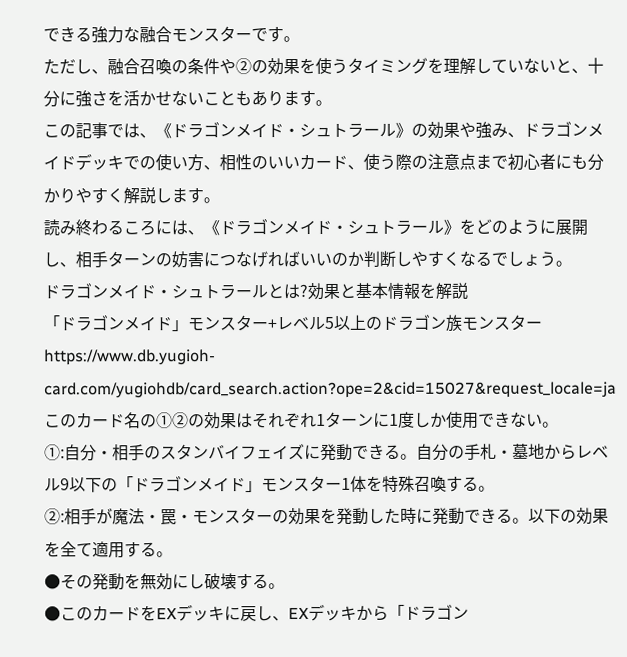できる強力な融合モンスターです。
ただし、融合召喚の条件や②の効果を使うタイミングを理解していないと、十分に強さを活かせないこともあります。
この記事では、《ドラゴンメイド・シュトラール》の効果や強み、ドラゴンメイドデッキでの使い方、相性のいいカード、使う際の注意点まで初心者にも分かりやすく解説します。
読み終わるころには、《ドラゴンメイド・シュトラール》をどのように展開し、相手ターンの妨害につなげればいいのか判断しやすくなるでしょう。
ドラゴンメイド・シュトラールとは?効果と基本情報を解説
「ドラゴンメイド」モンスター+レベル5以上のドラゴン族モンスター
https://www.db.yugioh-card.com/yugiohdb/card_search.action?ope=2&cid=15027&request_locale=ja
このカード名の①②の効果はそれぞれ1ターンに1度しか使用できない。
①:自分・相手のスタンバイフェイズに発動できる。自分の手札・墓地からレベル9以下の「ドラゴンメイド」モンスター1体を特殊召喚する。
②:相手が魔法・罠・モンスターの効果を発動した時に発動できる。以下の効果を全て適用する。
●その発動を無効にし破壊する。
●このカードをEXデッキに戻し、EXデッキから「ドラゴン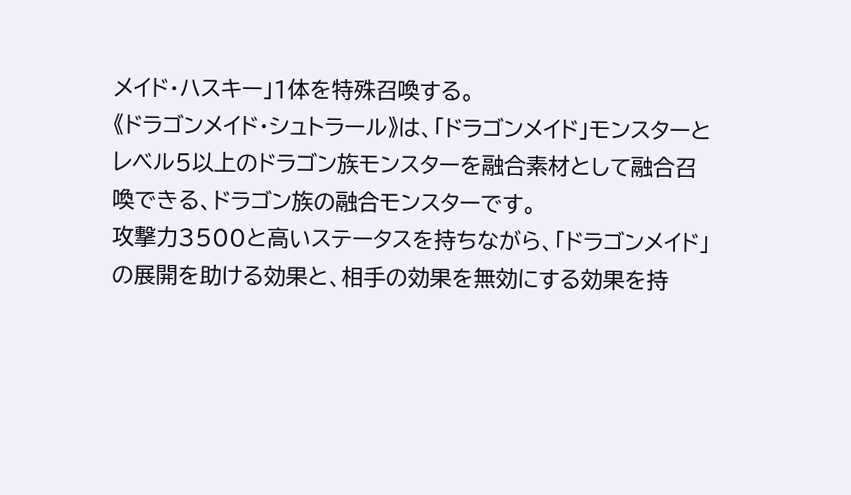メイド・ハスキー」1体を特殊召喚する。
《ドラゴンメイド・シュトラール》は、「ドラゴンメイド」モンスターとレベル5以上のドラゴン族モンスターを融合素材として融合召喚できる、ドラゴン族の融合モンスターです。
攻撃力3500と高いステータスを持ちながら、「ドラゴンメイド」の展開を助ける効果と、相手の効果を無効にする効果を持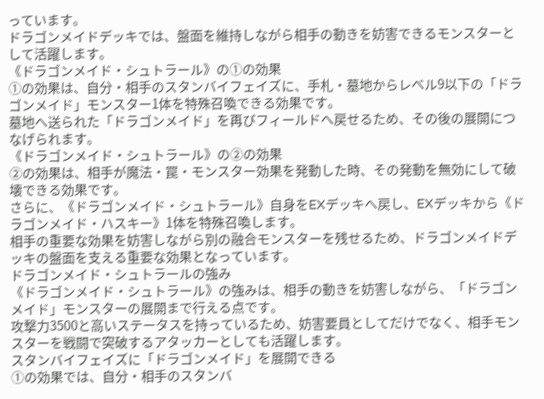っています。
ドラゴンメイドデッキでは、盤面を維持しながら相手の動きを妨害できるモンスターとして活躍します。
《ドラゴンメイド・シュトラール》の①の効果
①の効果は、自分・相手のスタンバイフェイズに、手札・墓地からレベル9以下の「ドラゴンメイド」モンスター1体を特殊召喚できる効果です。
墓地へ送られた「ドラゴンメイド」を再びフィールドへ戻せるため、その後の展開につなげられます。
《ドラゴンメイド・シュトラール》の②の効果
②の効果は、相手が魔法・罠・モンスター効果を発動した時、その発動を無効にして破壊できる効果です。
さらに、《ドラゴンメイド・シュトラール》自身をEXデッキへ戻し、EXデッキから《ドラゴンメイド・ハスキー》1体を特殊召喚します。
相手の重要な効果を妨害しながら別の融合モンスターを残せるため、ドラゴンメイドデッキの盤面を支える重要な効果となっています。
ドラゴンメイド・シュトラールの強み
《ドラゴンメイド・シュトラール》の強みは、相手の動きを妨害しながら、「ドラゴンメイド」モンスターの展開まで行える点です。
攻撃力3500と高いステータスを持っているため、妨害要員としてだけでなく、相手モンスターを戦闘で突破するアタッカーとしても活躍します。
スタンバイフェイズに「ドラゴンメイド」を展開できる
①の効果では、自分・相手のスタンバ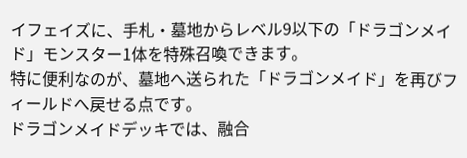イフェイズに、手札・墓地からレベル9以下の「ドラゴンメイド」モンスター1体を特殊召喚できます。
特に便利なのが、墓地へ送られた「ドラゴンメイド」を再びフィールドへ戻せる点です。
ドラゴンメイドデッキでは、融合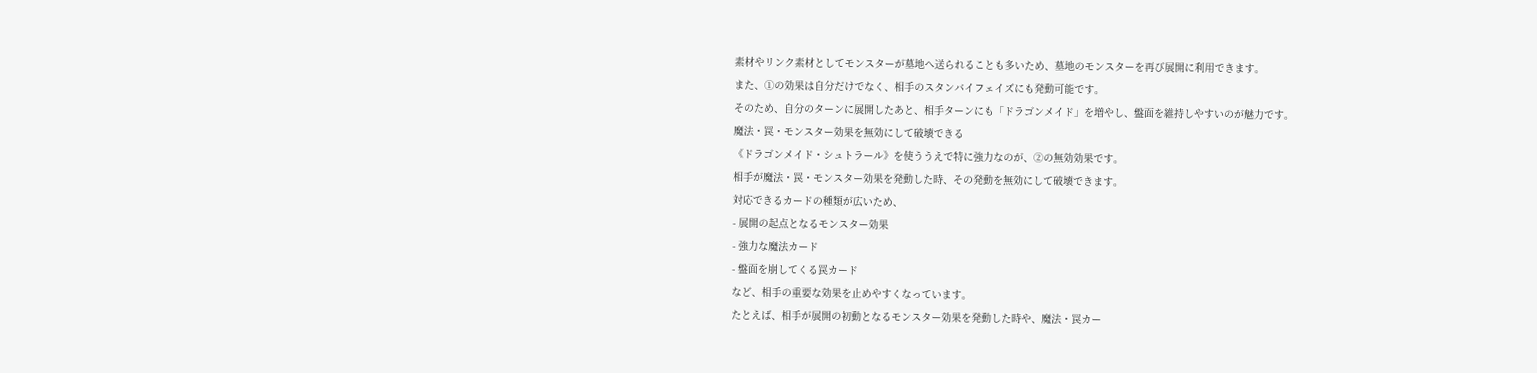素材やリンク素材としてモンスターが墓地へ送られることも多いため、墓地のモンスターを再び展開に利用できます。
また、①の効果は自分だけでなく、相手のスタンバイフェイズにも発動可能です。
そのため、自分のターンに展開したあと、相手ターンにも「ドラゴンメイド」を増やし、盤面を維持しやすいのが魅力です。
魔法・罠・モンスター効果を無効にして破壊できる
《ドラゴンメイド・シュトラール》を使ううえで特に強力なのが、②の無効効果です。
相手が魔法・罠・モンスター効果を発動した時、その発動を無効にして破壊できます。
対応できるカードの種類が広いため、
- 展開の起点となるモンスター効果
- 強力な魔法カード
- 盤面を崩してくる罠カード
など、相手の重要な効果を止めやすくなっています。
たとえば、相手が展開の初動となるモンスター効果を発動した時や、魔法・罠カー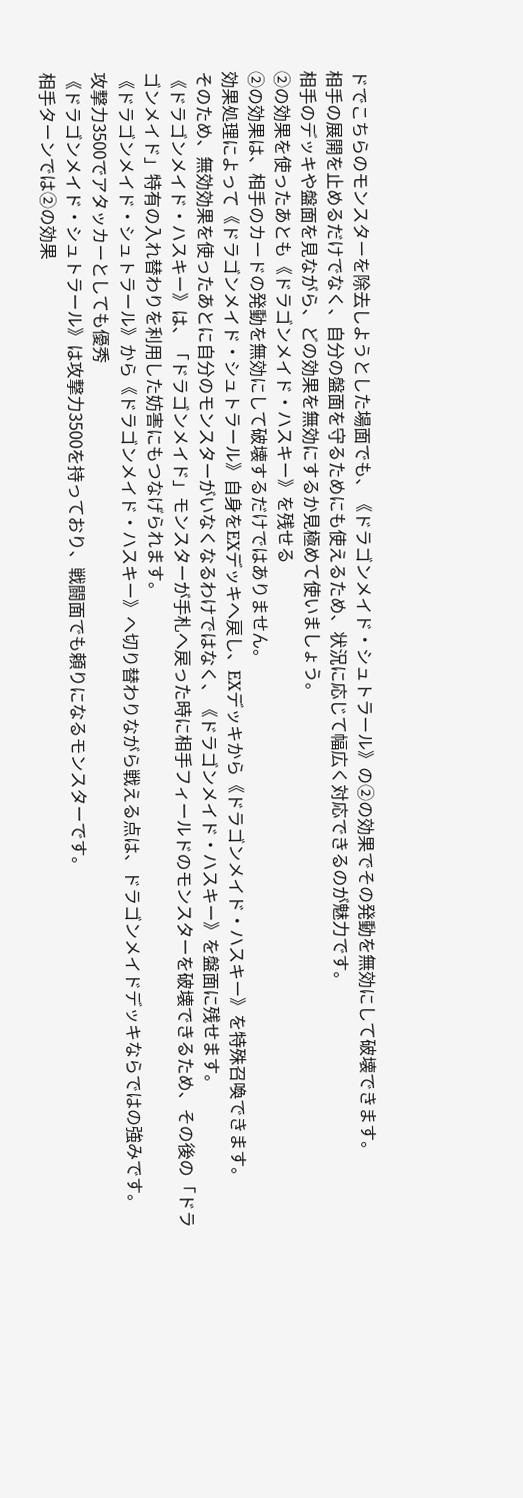ドでこちらのモンスターを除去しようとした場面でも、《ドラゴンメイド・シュトラール》の②の効果でその発動を無効にして破壊できます。
相手の展開を止めるだけでなく、自分の盤面を守るためにも使えるため、状況に応じて幅広く対応できるのが魅力です。
相手のデッキや盤面を見ながら、どの効果を無効にするか見極めて使いましょう。
②の効果を使ったあとも《ドラゴンメイド・ハスキー》を残せる
②の効果は、相手のカードの発動を無効にして破壊するだけではありません。
効果処理によって《ドラゴンメイド・シュトラール》自身をEXデッキへ戻し、EXデッキから《ドラゴンメイド・ハスキー》を特殊召喚できます。
そのため、無効効果を使ったあとに自分のモンスターがいなくなるわけではなく、《ドラゴンメイド・ハスキー》を盤面に残せます。
《ドラゴンメイド・ハスキー》は、「ドラゴンメイド」モンスターが手札へ戻った時に相手フィールドのモンスターを破壊できるため、その後の「ドラゴンメイド」特有の入れ替わりを利用した妨害にもつなげられます。
《ドラゴンメイド・シュトラール》から《ドラゴンメイド・ハスキー》へ切り替わりながら戦える点は、ドラゴンメイドデッキならではの強みです。
攻撃力3500でアタッカーとしても優秀
《ドラゴンメイド・シュトラール》は攻撃力3500を持っており、戦闘面でも頼りになるモンスターです。
相手ターンでは②の効果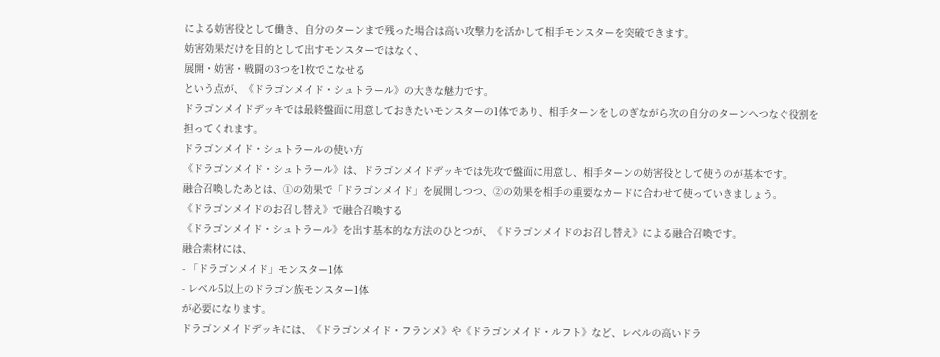による妨害役として働き、自分のターンまで残った場合は高い攻撃力を活かして相手モンスターを突破できます。
妨害効果だけを目的として出すモンスターではなく、
展開・妨害・戦闘の3つを1枚でこなせる
という点が、《ドラゴンメイド・シュトラール》の大きな魅力です。
ドラゴンメイドデッキでは最終盤面に用意しておきたいモンスターの1体であり、相手ターンをしのぎながら次の自分のターンへつなぐ役割を担ってくれます。
ドラゴンメイド・シュトラールの使い方
《ドラゴンメイド・シュトラール》は、ドラゴンメイドデッキでは先攻で盤面に用意し、相手ターンの妨害役として使うのが基本です。
融合召喚したあとは、①の効果で「ドラゴンメイド」を展開しつつ、②の効果を相手の重要なカードに合わせて使っていきましょう。
《ドラゴンメイドのお召し替え》で融合召喚する
《ドラゴンメイド・シュトラール》を出す基本的な方法のひとつが、《ドラゴンメイドのお召し替え》による融合召喚です。
融合素材には、
- 「ドラゴンメイド」モンスター1体
- レベル5以上のドラゴン族モンスター1体
が必要になります。
ドラゴンメイドデッキには、《ドラゴンメイド・フランメ》や《ドラゴンメイド・ルフト》など、レベルの高いドラ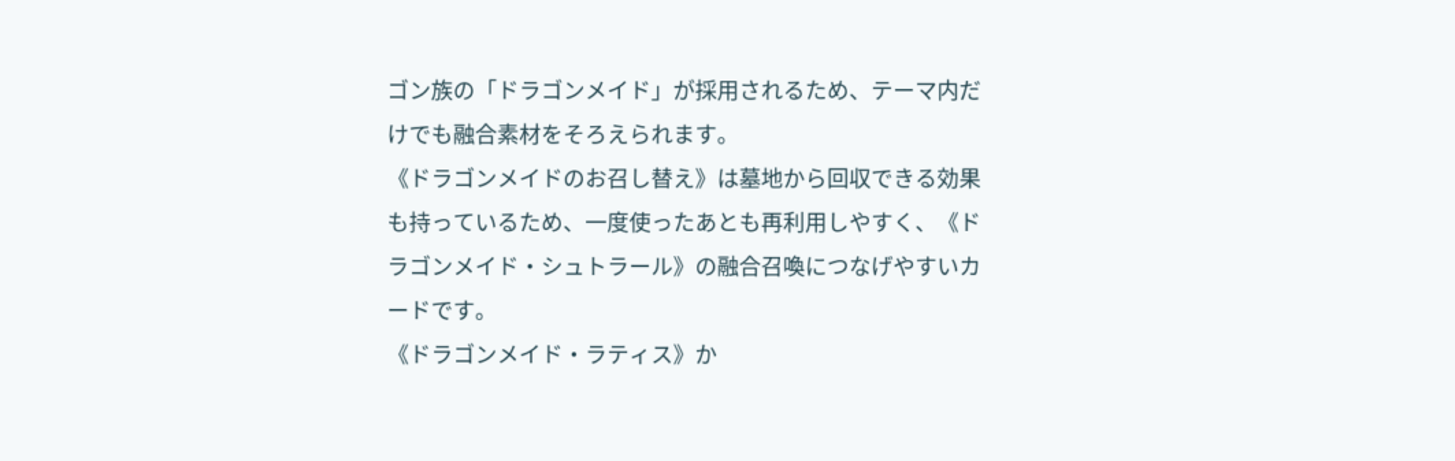ゴン族の「ドラゴンメイド」が採用されるため、テーマ内だけでも融合素材をそろえられます。
《ドラゴンメイドのお召し替え》は墓地から回収できる効果も持っているため、一度使ったあとも再利用しやすく、《ドラゴンメイド・シュトラール》の融合召喚につなげやすいカードです。
《ドラゴンメイド・ラティス》か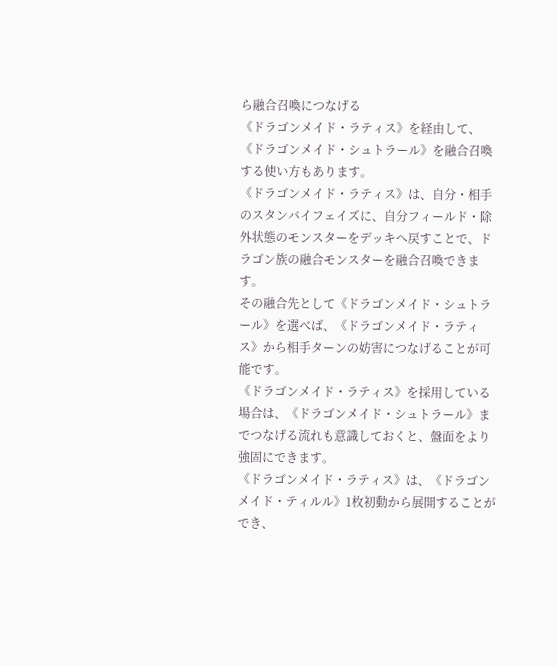ら融合召喚につなげる
《ドラゴンメイド・ラティス》を経由して、《ドラゴンメイド・シュトラール》を融合召喚する使い方もあります。
《ドラゴンメイド・ラティス》は、自分・相手のスタンバイフェイズに、自分フィールド・除外状態のモンスターをデッキへ戻すことで、ドラゴン族の融合モンスターを融合召喚できます。
その融合先として《ドラゴンメイド・シュトラール》を選べば、《ドラゴンメイド・ラティス》から相手ターンの妨害につなげることが可能です。
《ドラゴンメイド・ラティス》を採用している場合は、《ドラゴンメイド・シュトラール》までつなげる流れも意識しておくと、盤面をより強固にできます。
《ドラゴンメイド・ラティス》は、《ドラゴンメイド・ティルル》1枚初動から展開することができ、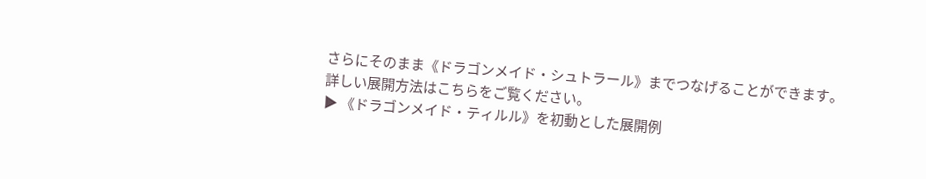さらにそのまま《ドラゴンメイド・シュトラール》までつなげることができます。
詳しい展開方法はこちらをご覧ください。
▶ 《ドラゴンメイド・ティルル》を初動とした展開例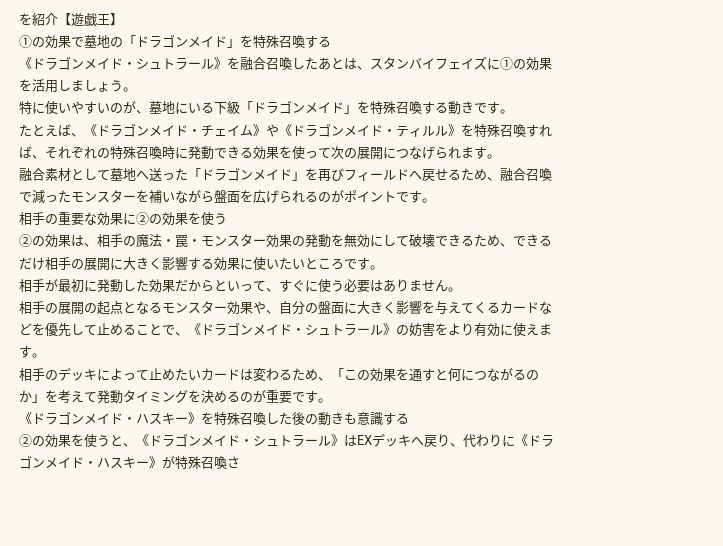を紹介【遊戯王】
①の効果で墓地の「ドラゴンメイド」を特殊召喚する
《ドラゴンメイド・シュトラール》を融合召喚したあとは、スタンバイフェイズに①の効果を活用しましょう。
特に使いやすいのが、墓地にいる下級「ドラゴンメイド」を特殊召喚する動きです。
たとえば、《ドラゴンメイド・チェイム》や《ドラゴンメイド・ティルル》を特殊召喚すれば、それぞれの特殊召喚時に発動できる効果を使って次の展開につなげられます。
融合素材として墓地へ送った「ドラゴンメイド」を再びフィールドへ戻せるため、融合召喚で減ったモンスターを補いながら盤面を広げられるのがポイントです。
相手の重要な効果に②の効果を使う
②の効果は、相手の魔法・罠・モンスター効果の発動を無効にして破壊できるため、できるだけ相手の展開に大きく影響する効果に使いたいところです。
相手が最初に発動した効果だからといって、すぐに使う必要はありません。
相手の展開の起点となるモンスター効果や、自分の盤面に大きく影響を与えてくるカードなどを優先して止めることで、《ドラゴンメイド・シュトラール》の妨害をより有効に使えます。
相手のデッキによって止めたいカードは変わるため、「この効果を通すと何につながるのか」を考えて発動タイミングを決めるのが重要です。
《ドラゴンメイド・ハスキー》を特殊召喚した後の動きも意識する
②の効果を使うと、《ドラゴンメイド・シュトラール》はEXデッキへ戻り、代わりに《ドラゴンメイド・ハスキー》が特殊召喚さ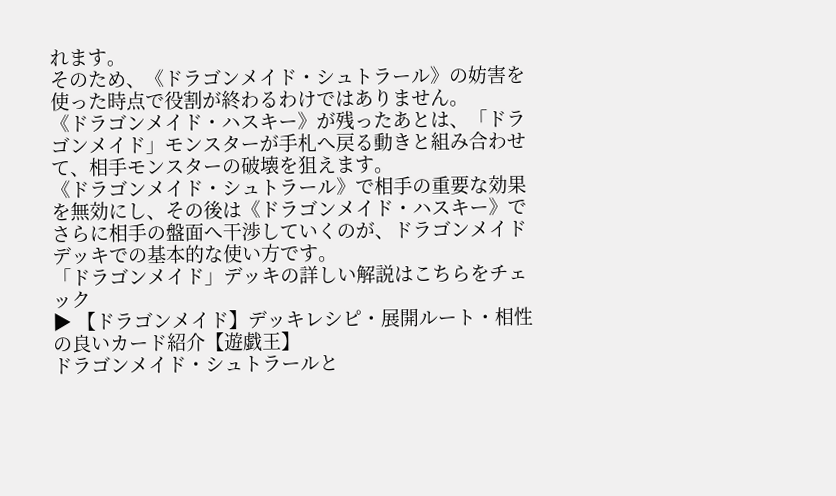れます。
そのため、《ドラゴンメイド・シュトラール》の妨害を使った時点で役割が終わるわけではありません。
《ドラゴンメイド・ハスキー》が残ったあとは、「ドラゴンメイド」モンスターが手札へ戻る動きと組み合わせて、相手モンスターの破壊を狙えます。
《ドラゴンメイド・シュトラール》で相手の重要な効果を無効にし、その後は《ドラゴンメイド・ハスキー》でさらに相手の盤面へ干渉していくのが、ドラゴンメイドデッキでの基本的な使い方です。
「ドラゴンメイド」デッキの詳しい解説はこちらをチェック
▶ 【ドラゴンメイド】デッキレシピ・展開ルート・相性の良いカード紹介【遊戯王】
ドラゴンメイド・シュトラールと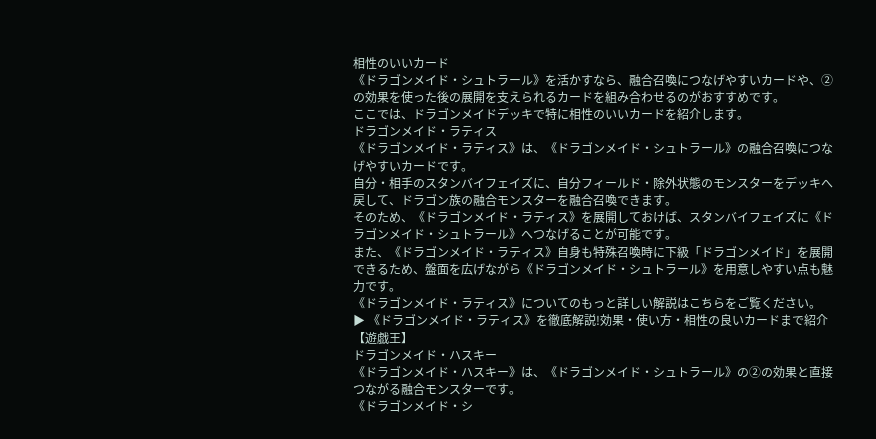相性のいいカード
《ドラゴンメイド・シュトラール》を活かすなら、融合召喚につなげやすいカードや、②の効果を使った後の展開を支えられるカードを組み合わせるのがおすすめです。
ここでは、ドラゴンメイドデッキで特に相性のいいカードを紹介します。
ドラゴンメイド・ラティス
《ドラゴンメイド・ラティス》は、《ドラゴンメイド・シュトラール》の融合召喚につなげやすいカードです。
自分・相手のスタンバイフェイズに、自分フィールド・除外状態のモンスターをデッキへ戻して、ドラゴン族の融合モンスターを融合召喚できます。
そのため、《ドラゴンメイド・ラティス》を展開しておけば、スタンバイフェイズに《ドラゴンメイド・シュトラール》へつなげることが可能です。
また、《ドラゴンメイド・ラティス》自身も特殊召喚時に下級「ドラゴンメイド」を展開できるため、盤面を広げながら《ドラゴンメイド・シュトラール》を用意しやすい点も魅力です。
《ドラゴンメイド・ラティス》についてのもっと詳しい解説はこちらをご覧ください。
▶ 《ドラゴンメイド・ラティス》を徹底解説!効果・使い方・相性の良いカードまで紹介【遊戯王】
ドラゴンメイド・ハスキー
《ドラゴンメイド・ハスキー》は、《ドラゴンメイド・シュトラール》の②の効果と直接つながる融合モンスターです。
《ドラゴンメイド・シ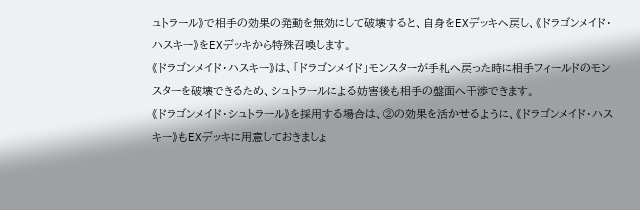ュトラール》で相手の効果の発動を無効にして破壊すると、自身をEXデッキへ戻し、《ドラゴンメイド・ハスキー》をEXデッキから特殊召喚します。
《ドラゴンメイド・ハスキー》は、「ドラゴンメイド」モンスターが手札へ戻った時に相手フィールドのモンスターを破壊できるため、シュトラールによる妨害後も相手の盤面へ干渉できます。
《ドラゴンメイド・シュトラール》を採用する場合は、②の効果を活かせるように、《ドラゴンメイド・ハスキー》もEXデッキに用意しておきましょ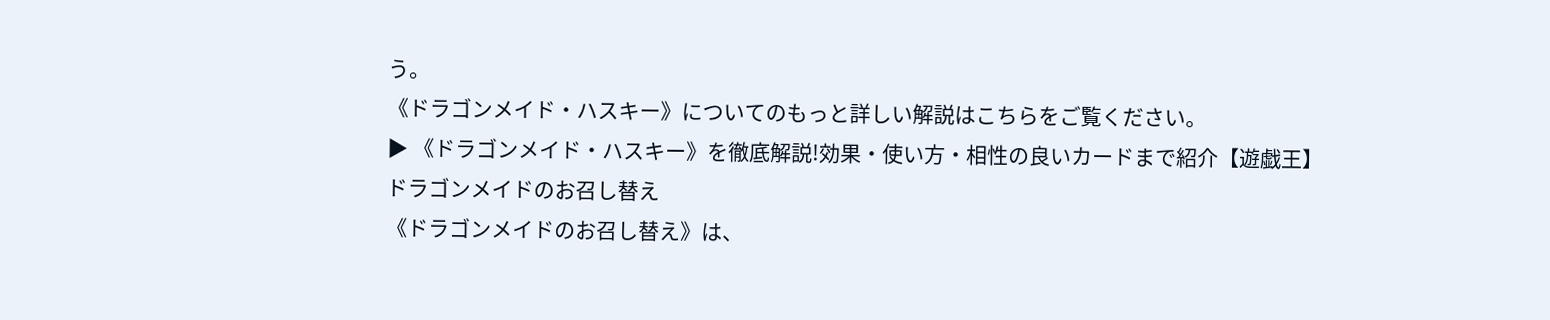う。
《ドラゴンメイド・ハスキー》についてのもっと詳しい解説はこちらをご覧ください。
▶ 《ドラゴンメイド・ハスキー》を徹底解説!効果・使い方・相性の良いカードまで紹介【遊戯王】
ドラゴンメイドのお召し替え
《ドラゴンメイドのお召し替え》は、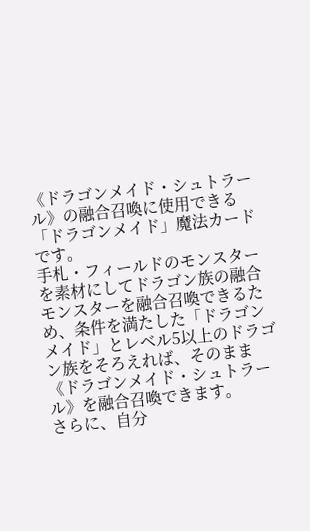《ドラゴンメイド・シュトラール》の融合召喚に使用できる「ドラゴンメイド」魔法カードです。
手札・フィールドのモンスターを素材にしてドラゴン族の融合モンスターを融合召喚できるため、条件を満たした「ドラゴンメイド」とレベル5以上のドラゴン族をそろえれば、そのまま《ドラゴンメイド・シュトラール》を融合召喚できます。
さらに、自分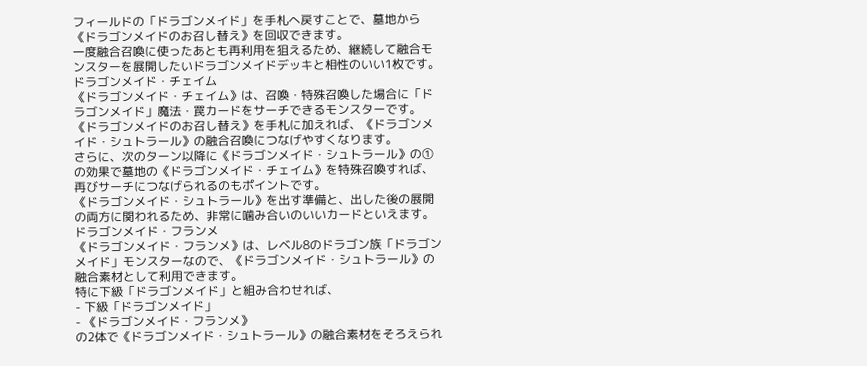フィールドの「ドラゴンメイド」を手札へ戻すことで、墓地から《ドラゴンメイドのお召し替え》を回収できます。
一度融合召喚に使ったあとも再利用を狙えるため、継続して融合モンスターを展開したいドラゴンメイドデッキと相性のいい1枚です。
ドラゴンメイド・チェイム
《ドラゴンメイド・チェイム》は、召喚・特殊召喚した場合に「ドラゴンメイド」魔法・罠カードをサーチできるモンスターです。
《ドラゴンメイドのお召し替え》を手札に加えれば、《ドラゴンメイド・シュトラール》の融合召喚につなげやすくなります。
さらに、次のターン以降に《ドラゴンメイド・シュトラール》の①の効果で墓地の《ドラゴンメイド・チェイム》を特殊召喚すれば、再びサーチにつなげられるのもポイントです。
《ドラゴンメイド・シュトラール》を出す準備と、出した後の展開の両方に関われるため、非常に噛み合いのいいカードといえます。
ドラゴンメイド・フランメ
《ドラゴンメイド・フランメ》は、レベル8のドラゴン族「ドラゴンメイド」モンスターなので、《ドラゴンメイド・シュトラール》の融合素材として利用できます。
特に下級「ドラゴンメイド」と組み合わせれば、
- 下級「ドラゴンメイド」
- 《ドラゴンメイド・フランメ》
の2体で《ドラゴンメイド・シュトラール》の融合素材をそろえられ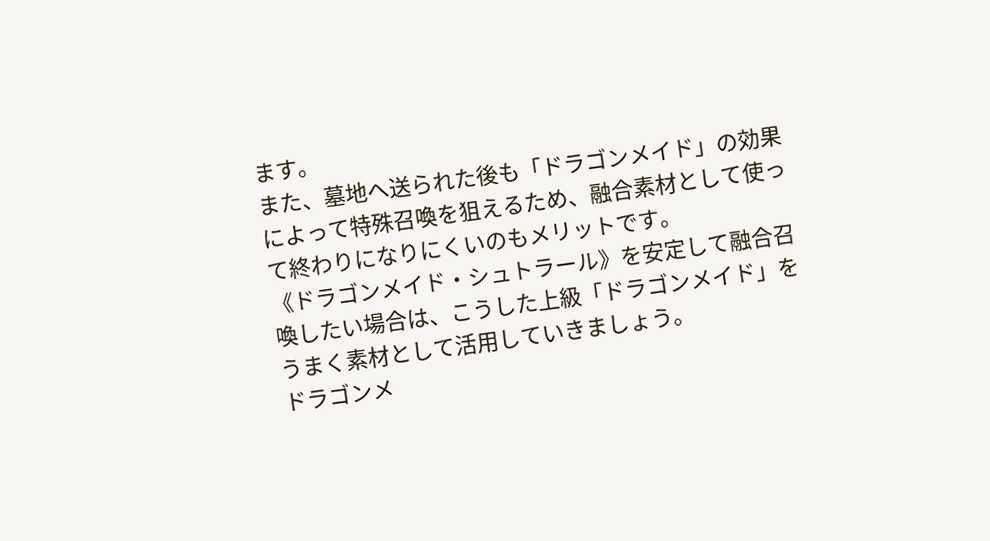ます。
また、墓地へ送られた後も「ドラゴンメイド」の効果によって特殊召喚を狙えるため、融合素材として使って終わりになりにくいのもメリットです。
《ドラゴンメイド・シュトラール》を安定して融合召喚したい場合は、こうした上級「ドラゴンメイド」をうまく素材として活用していきましょう。
ドラゴンメ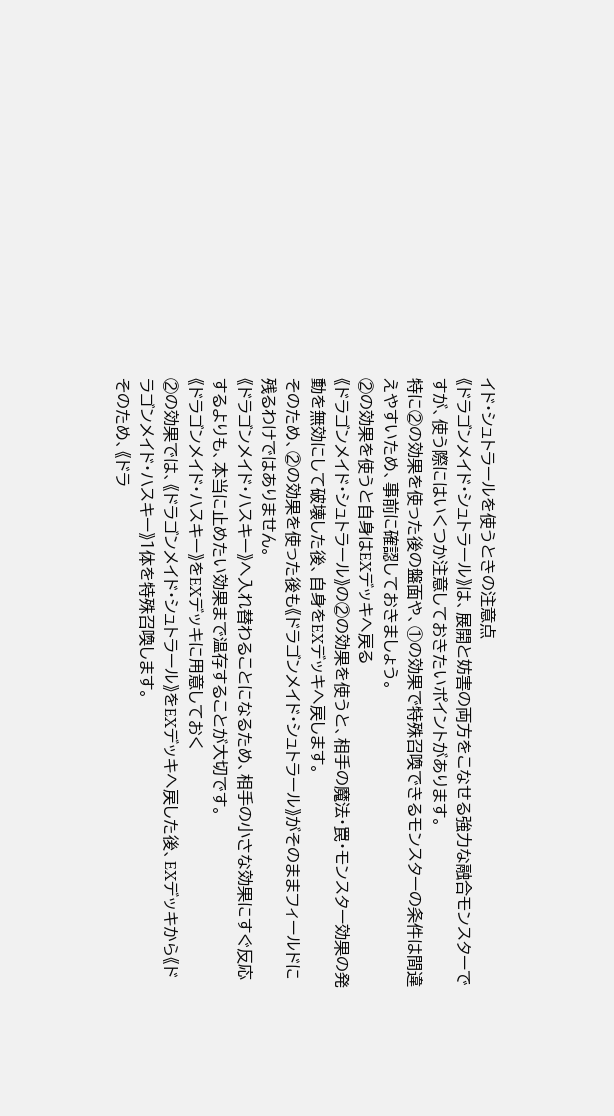イド・シュトラールを使うときの注意点
《ドラゴンメイド・シュトラール》は、展開と妨害の両方をこなせる強力な融合モンスターですが、使う際にはいくつか注意しておきたいポイントがあります。
特に②の効果を使った後の盤面や、①の効果で特殊召喚できるモンスターの条件は間違えやすいため、事前に確認しておきましょう。
②の効果を使うと自身はEXデッキへ戻る
《ドラゴンメイド・シュトラール》の②の効果を使うと、相手の魔法・罠・モンスター効果の発動を無効にして破壊した後、自身をEXデッキへ戻します。
そのため、②の効果を使った後も《ドラゴンメイド・シュトラール》がそのままフィールドに残るわけではありません。
《ドラゴンメイド・ハスキー》へ入れ替わることになるため、相手の小さな効果にすぐ反応するよりも、本当に止めたい効果まで温存することが大切です。
《ドラゴンメイド・ハスキー》をEXデッキに用意しておく
②の効果では、《ドラゴンメイド・シュトラール》をEXデッキへ戻した後、EXデッキから《ドラゴンメイド・ハスキー》1体を特殊召喚します。
そのため、《ドラ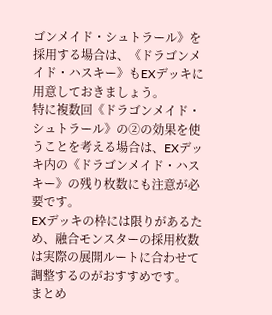ゴンメイド・シュトラール》を採用する場合は、《ドラゴンメイド・ハスキー》もEXデッキに用意しておきましょう。
特に複数回《ドラゴンメイド・シュトラール》の②の効果を使うことを考える場合は、EXデッキ内の《ドラゴンメイド・ハスキー》の残り枚数にも注意が必要です。
EXデッキの枠には限りがあるため、融合モンスターの採用枚数は実際の展開ルートに合わせて調整するのがおすすめです。
まとめ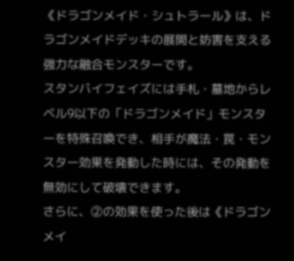《ドラゴンメイド・シュトラール》は、ドラゴンメイドデッキの展開と妨害を支える強力な融合モンスターです。
スタンバイフェイズには手札・墓地からレベル9以下の「ドラゴンメイド」モンスターを特殊召喚でき、相手が魔法・罠・モンスター効果を発動した時には、その発動を無効にして破壊できます。
さらに、②の効果を使った後は《ドラゴンメイ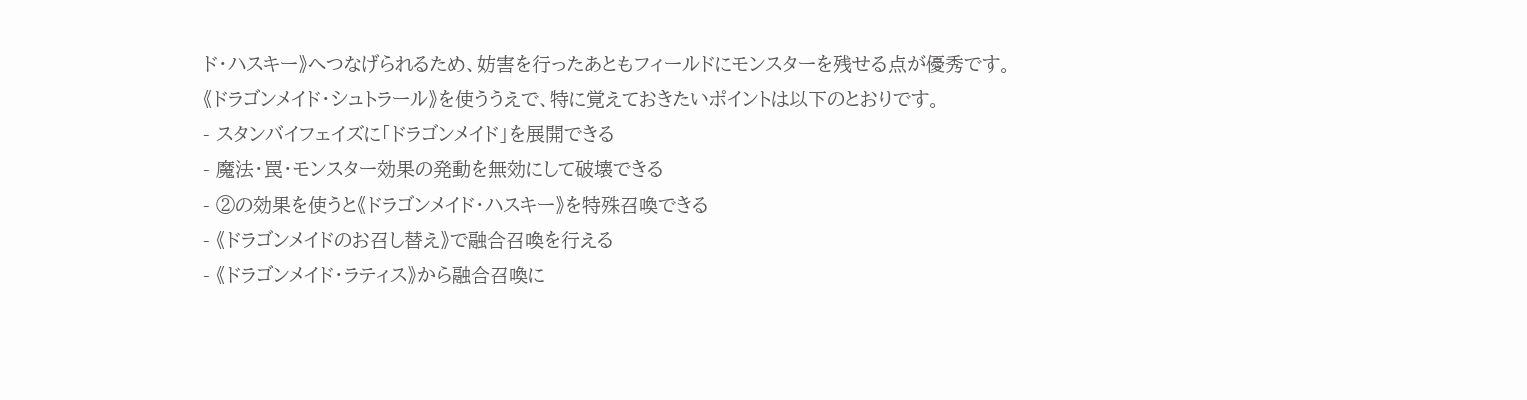ド・ハスキー》へつなげられるため、妨害を行ったあともフィールドにモンスターを残せる点が優秀です。
《ドラゴンメイド・シュトラール》を使ううえで、特に覚えておきたいポイントは以下のとおりです。
- スタンバイフェイズに「ドラゴンメイド」を展開できる
- 魔法・罠・モンスター効果の発動を無効にして破壊できる
- ②の効果を使うと《ドラゴンメイド・ハスキー》を特殊召喚できる
- 《ドラゴンメイドのお召し替え》で融合召喚を行える
- 《ドラゴンメイド・ラティス》から融合召喚に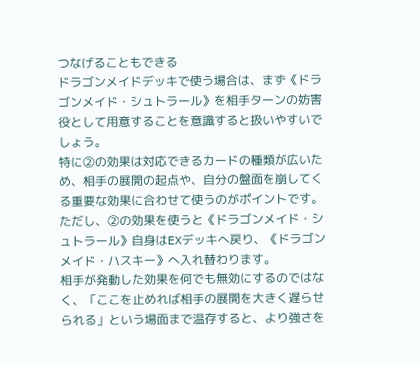つなげることもできる
ドラゴンメイドデッキで使う場合は、まず《ドラゴンメイド・シュトラール》を相手ターンの妨害役として用意することを意識すると扱いやすいでしょう。
特に②の効果は対応できるカードの種類が広いため、相手の展開の起点や、自分の盤面を崩してくる重要な効果に合わせて使うのがポイントです。
ただし、②の効果を使うと《ドラゴンメイド・シュトラール》自身はEXデッキへ戻り、《ドラゴンメイド・ハスキー》へ入れ替わります。
相手が発動した効果を何でも無効にするのではなく、「ここを止めれば相手の展開を大きく遅らせられる」という場面まで温存すると、より強さを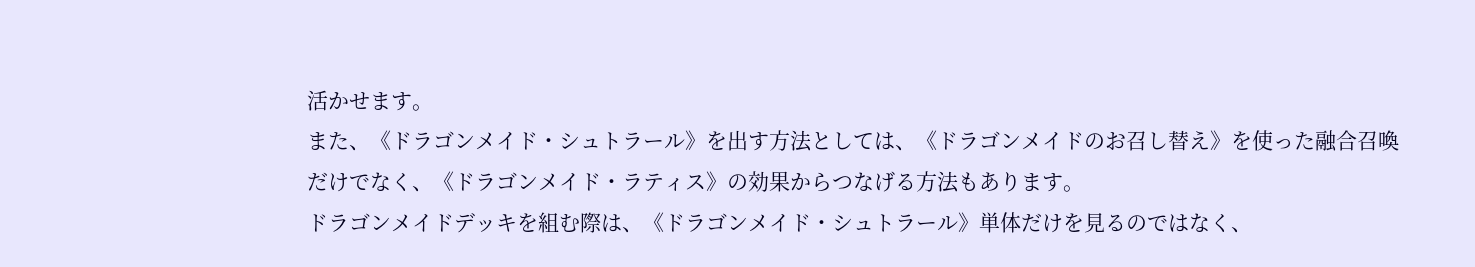活かせます。
また、《ドラゴンメイド・シュトラール》を出す方法としては、《ドラゴンメイドのお召し替え》を使った融合召喚だけでなく、《ドラゴンメイド・ラティス》の効果からつなげる方法もあります。
ドラゴンメイドデッキを組む際は、《ドラゴンメイド・シュトラール》単体だけを見るのではなく、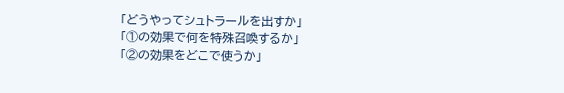「どうやってシュトラールを出すか」
「①の効果で何を特殊召喚するか」
「②の効果をどこで使うか」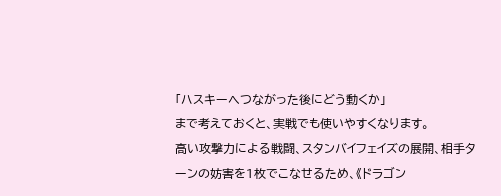「ハスキーへつながった後にどう動くか」
まで考えておくと、実戦でも使いやすくなります。
高い攻撃力による戦闘、スタンバイフェイズの展開、相手ターンの妨害を1枚でこなせるため、《ドラゴン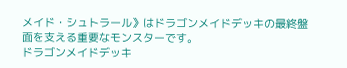メイド・シュトラール》はドラゴンメイドデッキの最終盤面を支える重要なモンスターです。
ドラゴンメイドデッキ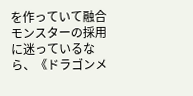を作っていて融合モンスターの採用に迷っているなら、《ドラゴンメ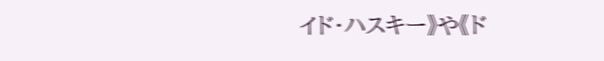イド・ハスキー》や《ド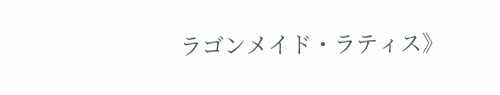ラゴンメイド・ラティス》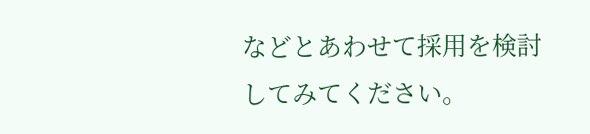などとあわせて採用を検討してみてください。